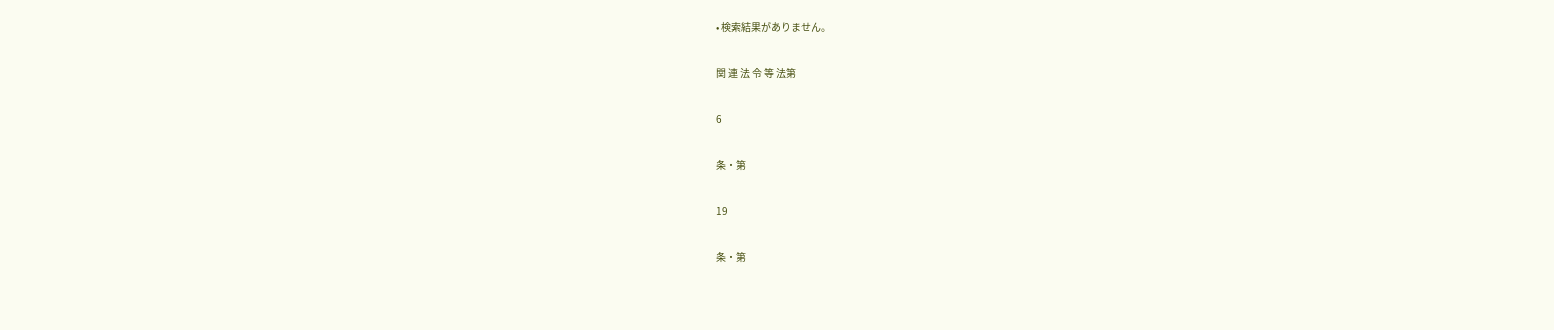• 検索結果がありません。

関 連 法 令 等 法第

6

条・第

19

条・第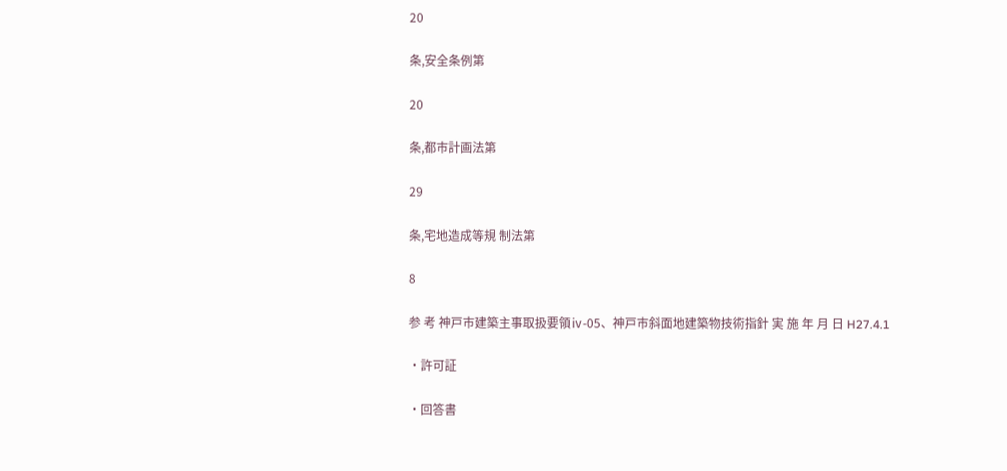20

条,安全条例第

20

条,都市計画法第

29

条,宅地造成等規 制法第

8

参 考 神戸市建築主事取扱要領ⅳ-05、神戸市斜面地建築物技術指針 実 施 年 月 日 H27.4.1

・許可証

・回答書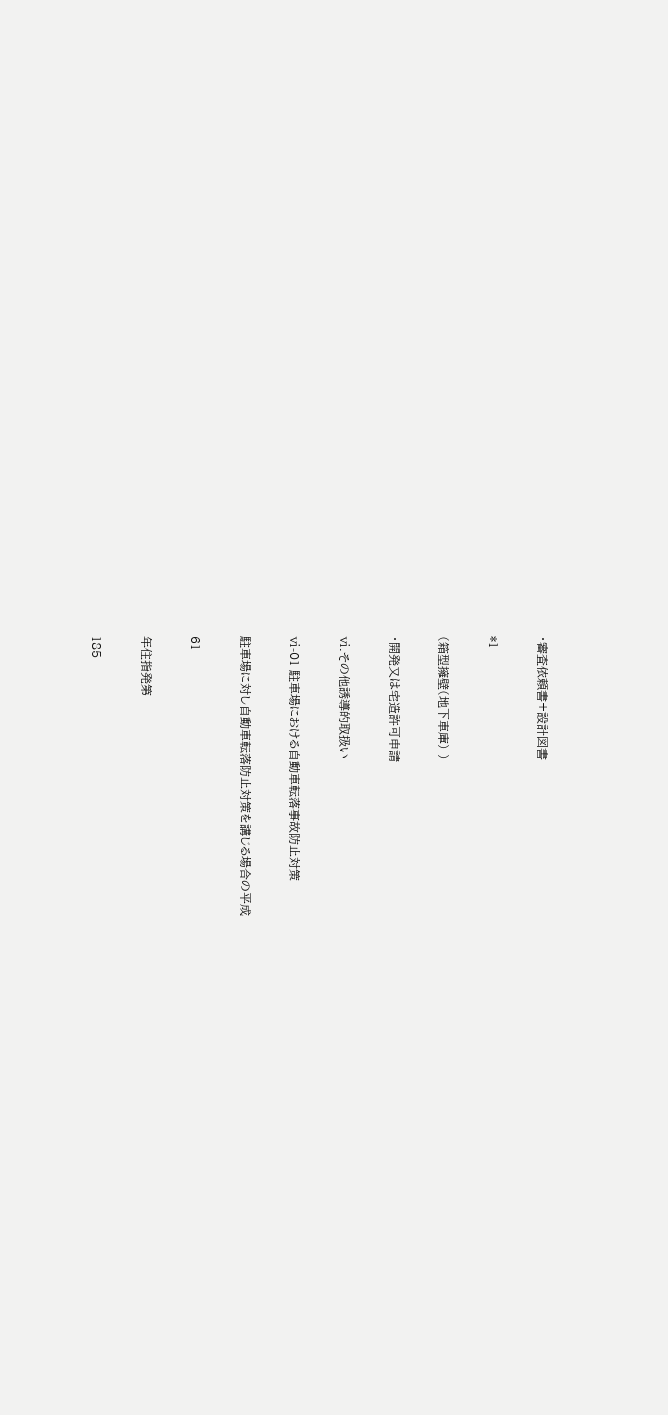・審査依頼書+設計図書

*1

(箱型擁壁(地下車庫) )

・開発又は宅造許可申請

ⅵ.その他誘導的取扱い

ⅵ-01 駐車場における自動車転落事故防止対策

駐車場に対し自動車転落防止対策を講じる場合の平成

61

年住指発第

185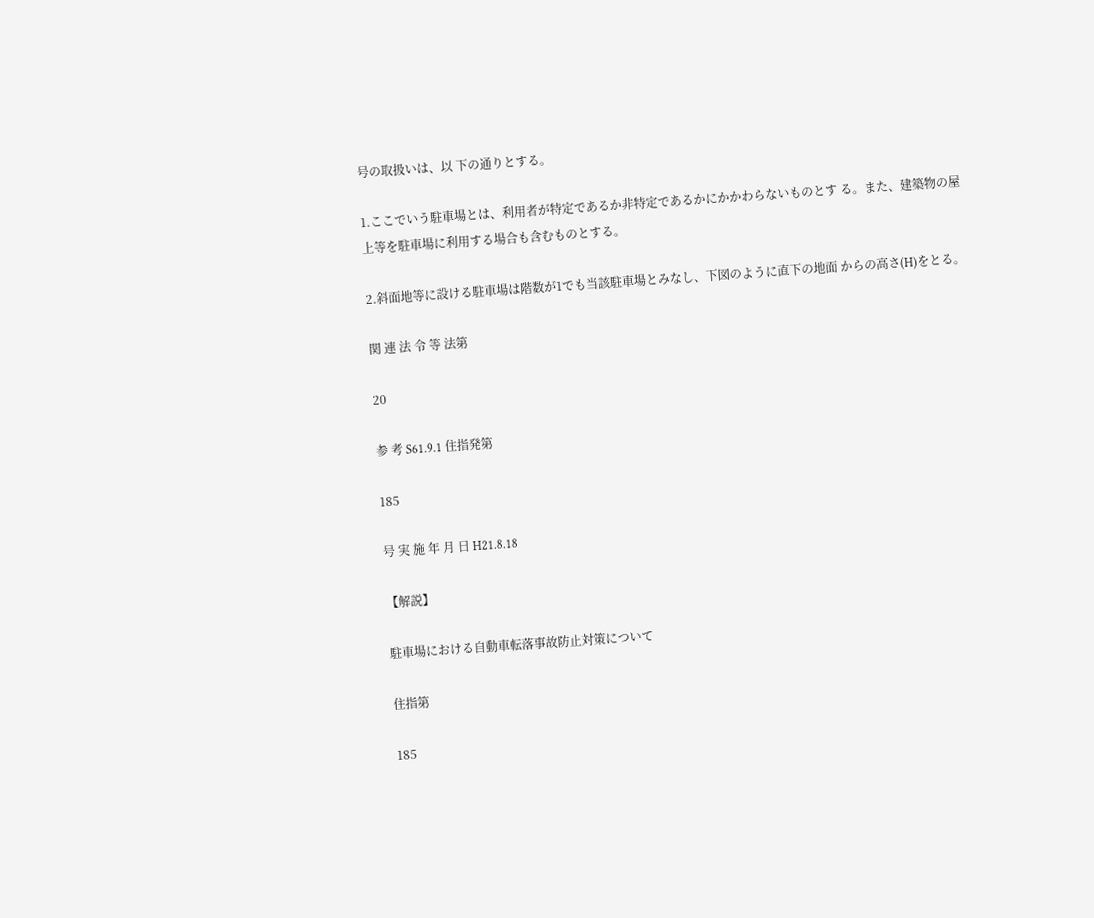号の取扱いは、以 下の通りとする。

1.ここでいう駐車場とは、利用者が特定であるか非特定であるかにかかわらないものとす る。また、建築物の屋上等を駐車場に利用する場合も含むものとする。

2.斜面地等に設ける駐車場は階数が1でも当該駐車場とみなし、下図のように直下の地面 からの高さ(H)をとる。

関 連 法 令 等 法第

20

参 考 S61.9.1 住指発第

185

号 実 施 年 月 日 H21.8.18

【解説】

駐車場における自動車転落事故防止対策について

住指第

185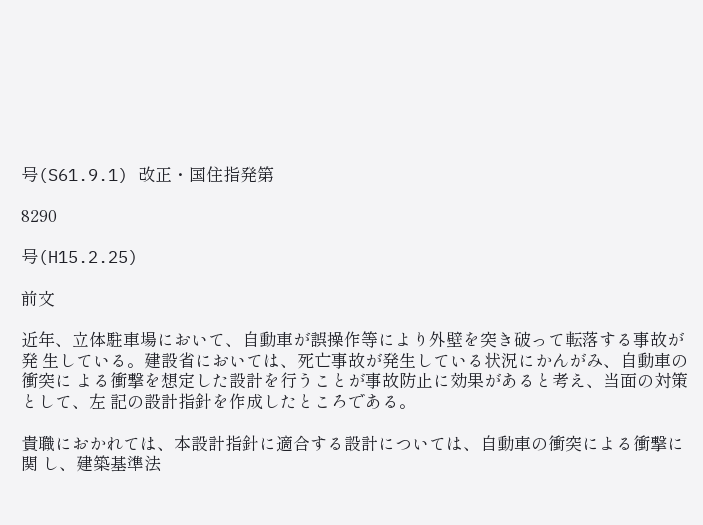号(S61.9.1) 改正・国住指発第

8290

号(H15.2.25)

前文

近年、立体駐車場において、自動車が誤操作等により外壁を突き破って転落する事故が発 生している。建設省においては、死亡事故が発生している状況にかんがみ、自動車の衝突に よる衝撃を想定した設計を行うことが事故防止に効果があると考え、当面の対策として、左 記の設計指針を作成したところである。

貴職におかれては、本設計指針に適合する設計については、自動車の衝突による衝撃に関 し、建築基準法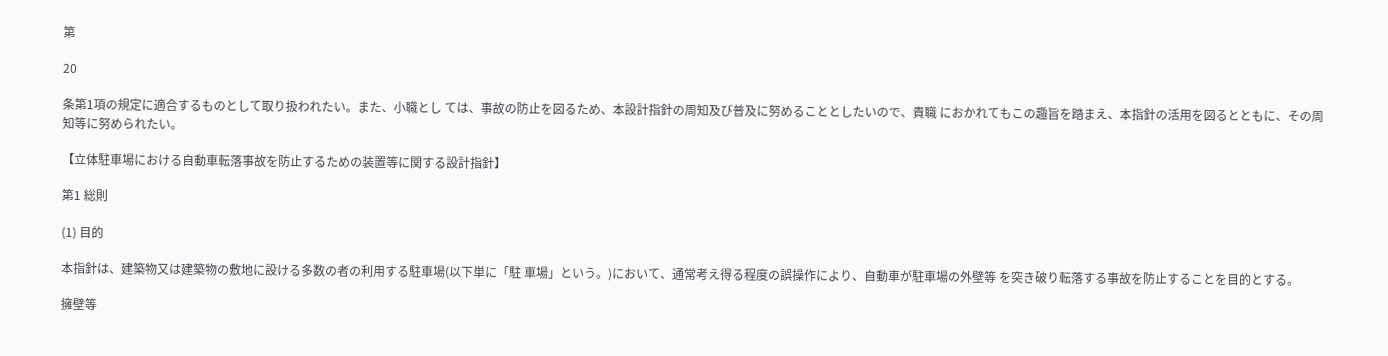第

20

条第1項の規定に適合するものとして取り扱われたい。また、小職とし ては、事故の防止を図るため、本設計指針の周知及び普及に努めることとしたいので、貴職 におかれてもこの趣旨を踏まえ、本指針の活用を図るとともに、その周知等に努められたい。

【立体駐車場における自動車転落事故を防止するための装置等に関する設計指針】

第1 総則

(1) 目的

本指針は、建築物又は建築物の敷地に設ける多数の者の利用する駐車場(以下単に「駐 車場」という。)において、通常考え得る程度の誤操作により、自動車が駐車場の外壁等 を突き破り転落する事故を防止することを目的とする。

擁壁等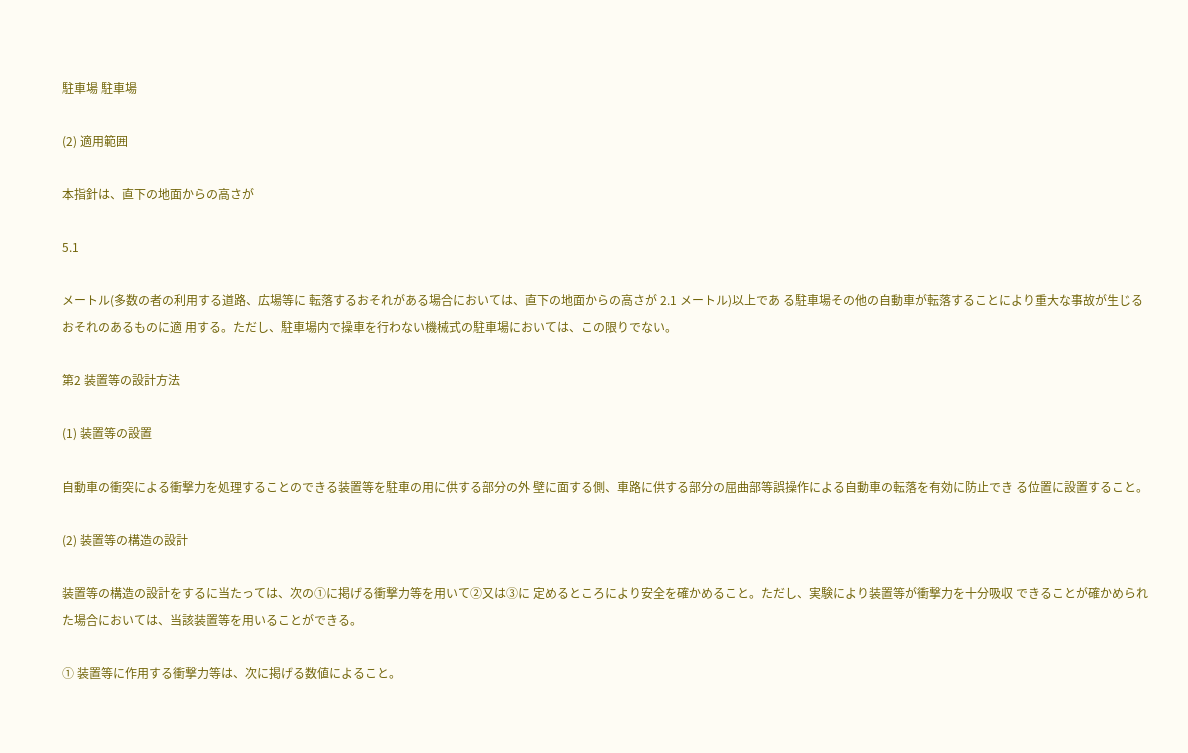駐車場 駐車場

(2) 適用範囲

本指針は、直下の地面からの高さが

5.1

メートル(多数の者の利用する道路、広場等に 転落するおそれがある場合においては、直下の地面からの高さが 2.1 メートル)以上であ る駐車場その他の自動車が転落することにより重大な事故が生じるおそれのあるものに適 用する。ただし、駐車場内で操車を行わない機械式の駐車場においては、この限りでない。

第2 装置等の設計方法

(1) 装置等の設置

自動車の衝突による衝撃力を処理することのできる装置等を駐車の用に供する部分の外 壁に面する側、車路に供する部分の屈曲部等誤操作による自動車の転落を有効に防止でき る位置に設置すること。

(2) 装置等の構造の設計

装置等の構造の設計をするに当たっては、次の①に掲げる衝撃力等を用いて②又は③に 定めるところにより安全を確かめること。ただし、実験により装置等が衝撃力を十分吸収 できることが確かめられた場合においては、当該装置等を用いることができる。

① 装置等に作用する衝撃力等は、次に掲げる数値によること。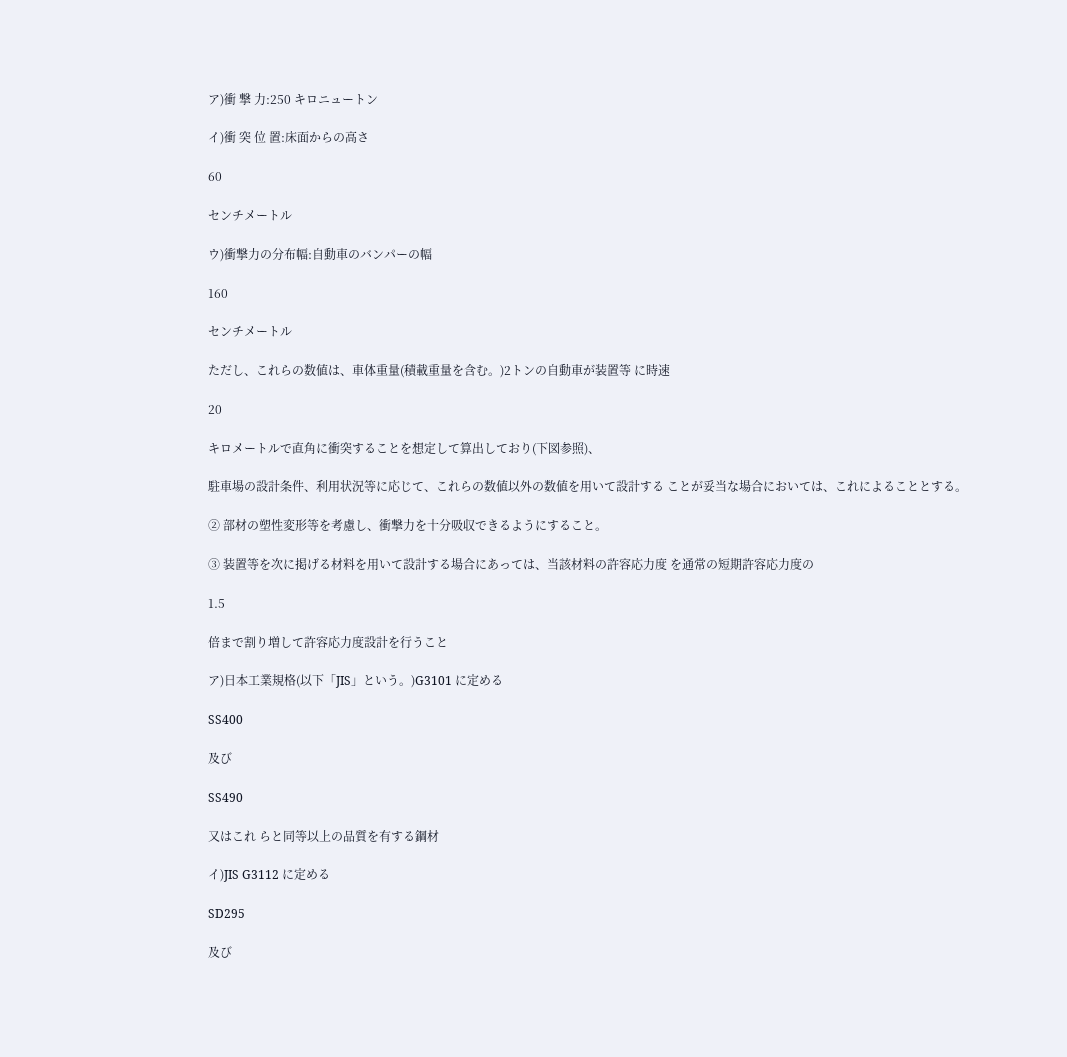ア)衝 撃 力:250 キロニュートン

イ)衝 突 位 置:床面からの高さ

60

センチメートル

ウ)衝撃力の分布幅:自動車のバンパーの幅

160

センチメートル

ただし、これらの数値は、車体重量(積載重量を含む。)2トンの自動車が装置等 に時速

20

キロメートルで直角に衝突することを想定して算出しており(下図参照)、

駐車場の設計条件、利用状況等に応じて、これらの数値以外の数値を用いて設計する ことが妥当な場合においては、これによることとする。

② 部材の塑性変形等を考慮し、衝撃力を十分吸収できるようにすること。

③ 装置等を次に掲げる材料を用いて設計する場合にあっては、当該材料の許容応力度 を通常の短期許容応力度の

1.5

倍まで割り増して許容応力度設計を行うこと

ア)日本工業規格(以下「JIS」という。)G3101 に定める

SS400

及び

SS490

又はこれ らと同等以上の品質を有する鋼材

イ)JIS G3112 に定める

SD295

及び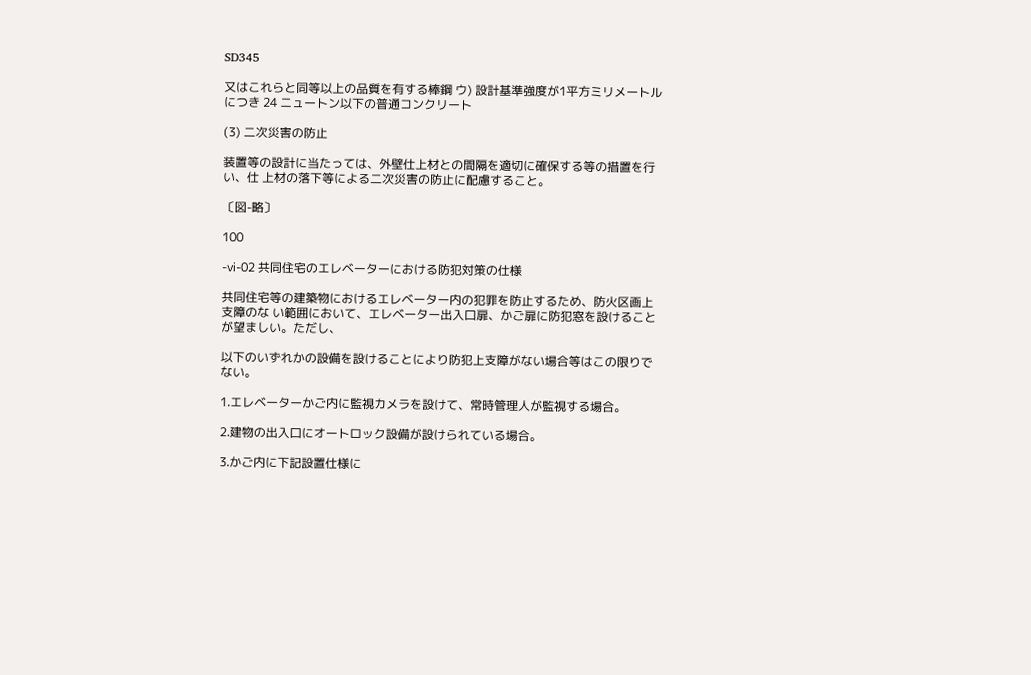SD345

又はこれらと同等以上の品質を有する棒鋼 ウ) 設計基準強度が1平方ミリメートルにつき 24 ニュートン以下の普通コンクリート

(3) 二次災害の防止

装置等の設計に当たっては、外壁仕上材との間隔を適切に確保する等の措置を行い、仕 上材の落下等による二次災害の防止に配慮すること。

〔図-略〕

100

-ⅵ-02 共同住宅のエレベーターにおける防犯対策の仕様

共同住宅等の建築物におけるエレベーター内の犯罪を防止するため、防火区画上支障のな い範囲において、エレベーター出入口扉、かご扉に防犯窓を設けることが望ましい。ただし、

以下のいずれかの設備を設けることにより防犯上支障がない場合等はこの限りでない。

1.エレベーターかご内に監視カメラを設けて、常時管理人が監視する場合。

2.建物の出入口にオートロック設備が設けられている場合。

3.かご内に下記設置仕様に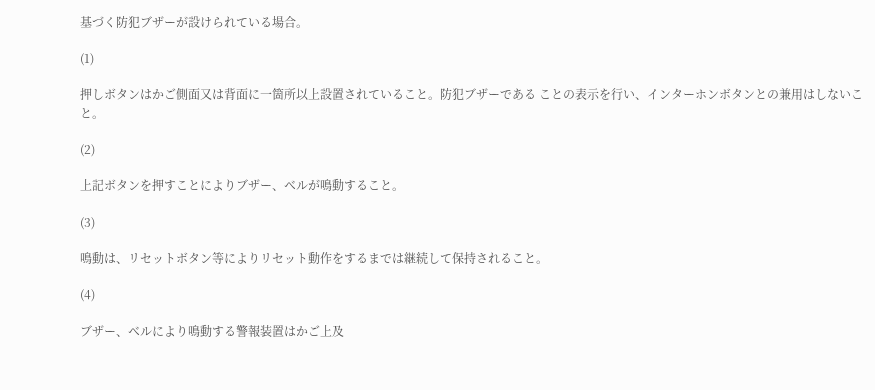基づく防犯ブザーが設けられている場合。

(1)

押しボタンはかご側面又は背面に一箇所以上設置されていること。防犯ブザーである ことの表示を行い、インターホンボタンとの兼用はしないこと。

(2)

上記ボタンを押すことによりブザー、ベルが鳴動すること。

(3)

鳴動は、リセットボタン等によりリセット動作をするまでは継続して保持されること。

(4)

ブザー、ベルにより鳴動する警報装置はかご上及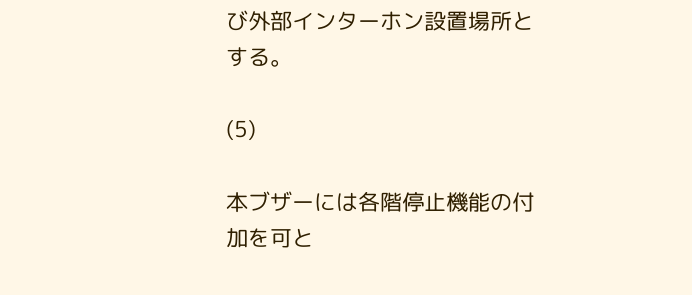び外部インターホン設置場所とする。

(5)

本ブザーには各階停止機能の付加を可と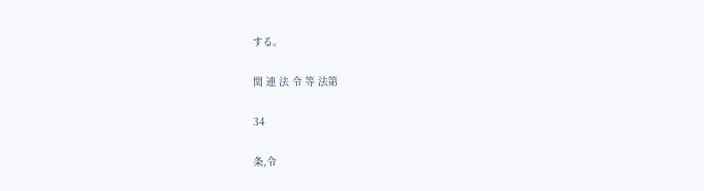する。

関 連 法 令 等 法第

34

条,令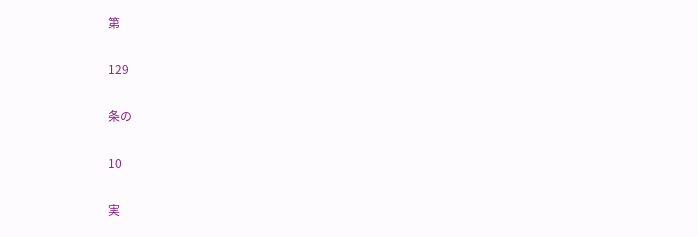第

129

条の

10

実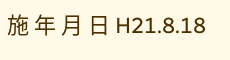施 年 月 日 H21.8.18